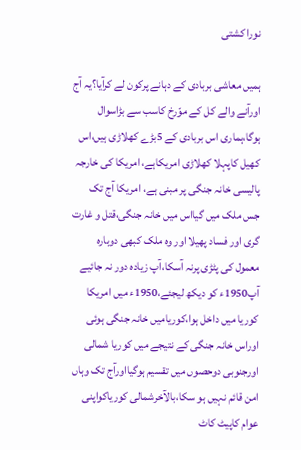نورا کشتی

ہمیں معاشی بربادی کے دہانے پرکون لے کرآیا؟یہ آج اورآنے والے کل کے موّرخ کاسب سے بڑاسوال ہوگا،ہماری اس بربادی کے 5بڑے کھلاڑی ہیں،اس کھیل کاپہلا کھلاڑی امریکاہے، امریکا کی خارجہ پالیسی خانہ جنگی پر مبنی ہے، امریکا آج تک جس ملک میں گیااس میں خانہ جنگی،قتل و غارت گری اور فساد پھیلا اور وہ ملک کبھی دوبارہ معمول کی پٹڑی پرنہ آسکا،آپ زیادہ دور نہ جائیے آپ1950ء کو دیکھ لیجئے،1950ء میں امریکا کوریا میں داخل ہوا،کوریامیں خانہ جنگی ہوئی اوراس خانہ جنگی کے نتیجے میں کوریا شمالی اورجنوبی دوحصوں میں تقسیم ہوگیااورآج تک وہاں امن قائم نہیں ہو سکا،بالآخرشمالی کوریاکواپنی عوام کاپیٹ کاٹ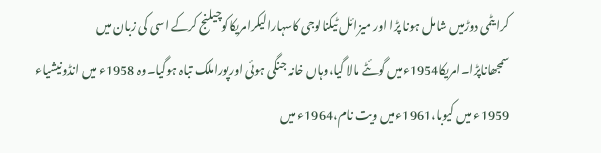کرایٹمی دوڑمیں شامل ہونا پڑا اور میزائل ٹیکنالوجی کاسہارالیکرامریکاکوچیلنج کرکے اسی کی زبان میں سمجھاناپڑا۔امریکا1954ءمیں گوئٹے مالا گیا،وہاں خانہ جنگی ہوئی اورپوراملک تباہ ہوگیا۔وہ 1958ء میں انڈونیشیاء 1959ء میں کیوبا،1961ءمیں ویت نام،1964ء میں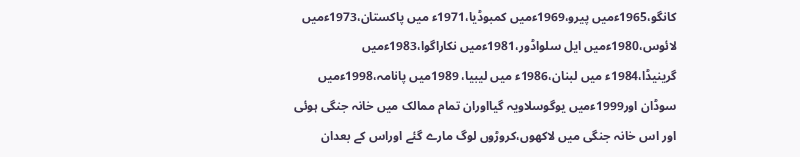کانگو،1965ءمیں پیرو،1969ءمیں کمبوڈیا،1971ء میں پاکستان،1973ءمیں لائوس،1980ءمیں ایل سلواڈور،1981ءمیں نکاراگوا،1983ءمیں گرینیڈا،1984ء میں لبنان،1986ء میں لیبیا، 1989میں پانامہ،1998ءمیں سوڈان اور1999ءمیں یوگوسلاویہ گیااوران تمام ممالک میں خانہ جنگی ہوئی اور اس خانہ جنگی میں لاکھوں،کروڑوں لوگ مارے گئے اوراس کے بعدان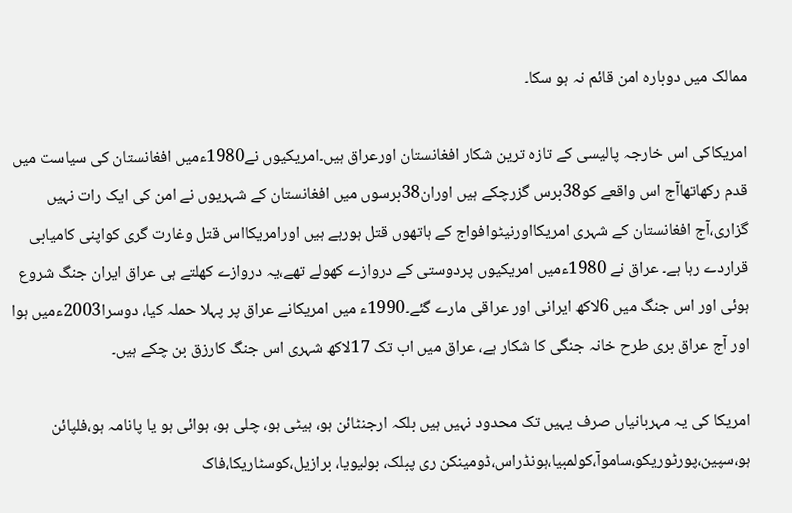ممالک میں دوبارہ امن قائم نہ ہو سکا۔

امریکاکی اس خارجہ پالیسی کے تازہ ترین شکار افغانستان اورعراق ہیں۔امریکیوں نے1980ءمیں افغانستان کی سیاست میں قدم رکھاتھاآج اس واقعے کو38برس گزرچکے ہیں اوران38برسوں میں افغانستان کے شہریوں نے امن کی ایک رات نہیں گزاری،آج افغانستان کے شہری امریکااورنیٹوافواج کے ہاتھوں قتل ہورہے ہیں اورامریکااس قتل وغارت گری کواپنی کامیابی قراردے رہا ہے۔ عراق نے 1980ءمیں امریکیوں پردوستی کے دروازے کھولے تھے،یہ دروازے کھلتے ہی عراق ایران جنگ شروع ہوئی اور اس جنگ میں 6لاکھ ایرانی اور عراقی مارے گئے۔1990ء میں امریکانے عراق پر پہلا حملہ کیا، دوسرا2003ءمیں ہوا اور آج عراق بری طرح خانہ جنگی کا شکار ہے، عراق میں اب تک 17لاکھ شہری اس جنگ کارزق بن چکے ہیں۔

امریکا کی یہ مہربانیاں صرف یہیں تک محدود نہیں ہیں بلکہ ارجنٹائن ہو، ہیٹی ہو، چلی ہو، ہوائی ہو یا پانامہ ہو،فلپائن ہو،سپین،پورٹوریکو،ساموآ،کولمبیا،ہونڈراس،ڈومینکن ری پبلک، بولیویا، برازیل،کوسٹاریکا،فاک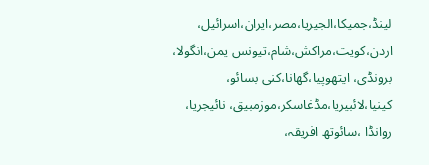لینڈ،جمیکا،الجیریا،مصر،ایران،اسرائیل، اردن،کویت،مراکش،شام،تیونس یمن،انگولا، برونڈی، ایتھوپیا،گھانا،کنی بسائو، کینیا،لائبیریا،مڈغاسکر،موزمبیق، نائیجریا، روانڈا ،سائوتھ افریقہ،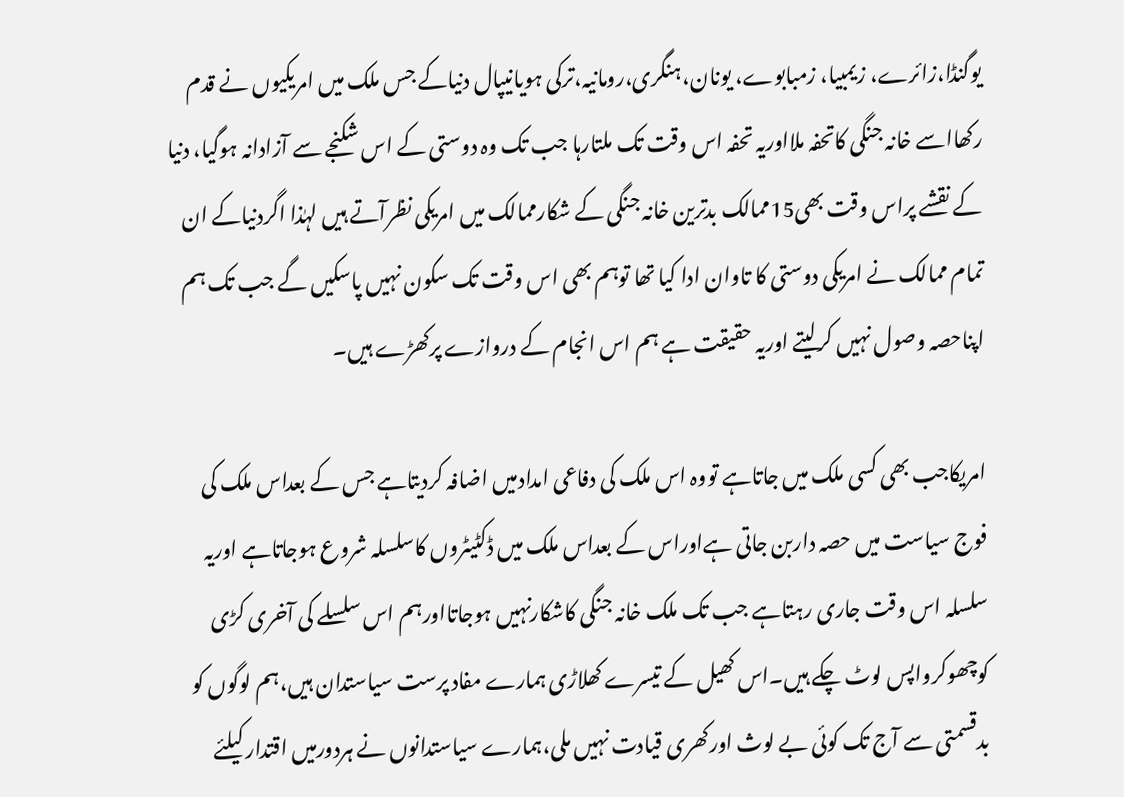یوگنڈا،زائرے، زیمبیا، زمبابوے، یونان،ہنگری،رومانیہ،ترکی ہویانیپال دنیاکے جس ملک میں امریکیوں نے قدم رکھااسے خانہ جنگی کاتحفہ ملااوریہ تحفہ اس وقت تک ملتارہا جب تک وہ دوستی کے اس شکنجے سے آزادانہ ہوگیا، دنیا کے نقشے پراس وقت بھی15ممالک بدترین خانہ جنگی کے شکارممالک میں امریکی نظرآتے ہیں لہٰذا اگردنیاکے ان تمام ممالک نے امریکی دوستی کا تاوان ادا کیا تھا توہم بھی اس وقت تک سکون نہیں پاسکیں گے جب تک ہم اپناحصہ وصول نہیں کرلیتے اوریہ حقیقت ہے ہم اس انجام کے دروازے پرکھڑے ہیں۔

امریکاجب بھی کسی ملک میں جاتاہے تووہ اس ملک کی دفاعی امدادمیں اضافہ کردیتاہے جس کے بعداس ملک کی فوج سیاست میں حصہ داربن جاتی ہےاوراس کے بعداس ملک میں ڈکٹیٹروں کاسلسلہ شروع ہوجاتاہے اوریہ سلسلہ اس وقت جاری رہتاہے جب تک ملک خانہ جنگی کاشکارنہیں ہوجاتااورہم اس سلسلے کی آخری کڑی کوچھوکرواپس لوٹ چکے ہیں۔اس کھیل کے تیسرے کھلاڑی ہمارے مفاد پرست سیاستدان ہیں،ہم لوگوں کو بدقسمتی سے آج تک کوئی بے لوث اورکھری قیادت نہیں ملی،ہمارے سیاستدانوں نے ہردورمیں اقتدار کیلئے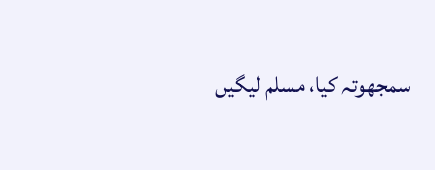سمجھوتہ کیا، مسلم لیگیں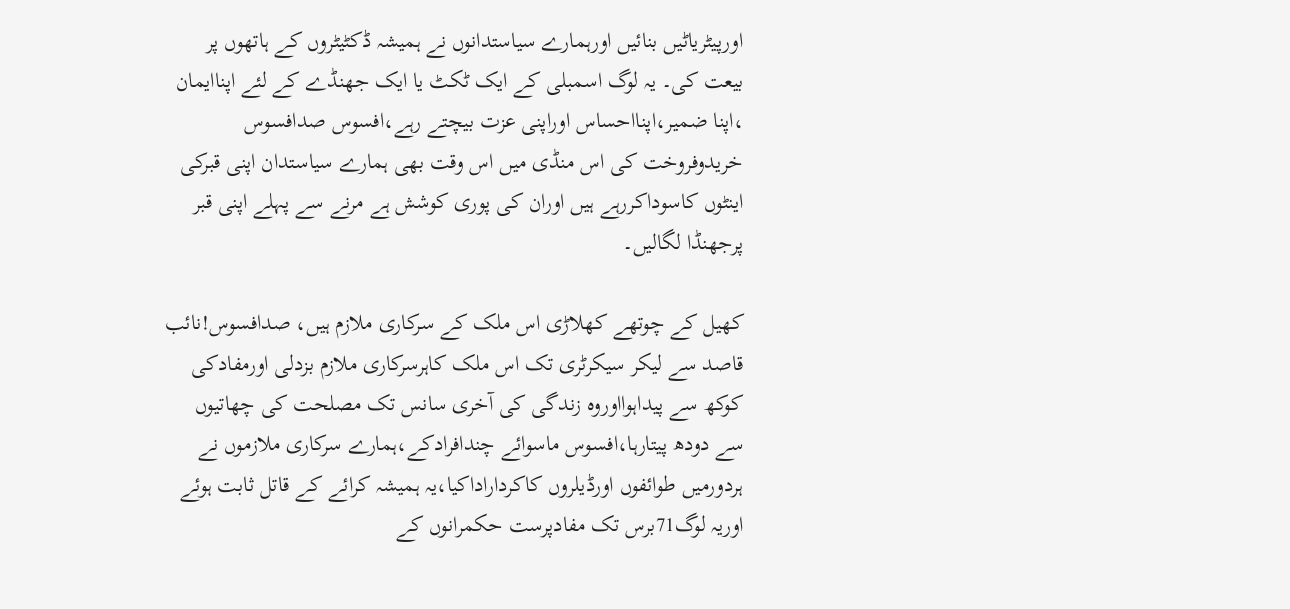اورپیٹریاٹیں بنائیں اورہمارے سیاستدانوں نے ہمیشہ ڈکٹیٹروں کے ہاتھوں پر بیعت کی۔ یہ لوگ اسمبلی کے ایک ٹکٹ یا ایک جھنڈے کے لئے اپناایمان ،اپنا ضمیر،اپنااحساس اوراپنی عزت بیچتے رہے،افسوس صدافسوس خریدوفروخت کی اس منڈی میں اس وقت بھی ہمارے سیاستدان اپنی قبرکی اینٹوں کاسوداکررہے ہیں اوران کی پوری کوشش ہے مرنے سے پہلے اپنی قبر پرجھنڈا لگالیں۔

کھیل کے چوتھے کھلاڑی اس ملک کے سرکاری ملازم ہیں، صدافسوس!نائب قاصد سے لیکر سیکرٹری تک اس ملک کاہرسرکاری ملازم بزدلی اورمفادکی کوکھ سے پیداہوااوروہ زندگی کی آخری سانس تک مصلحت کی چھاتیوں سے دودھ پیتارہا،افسوس ماسوائے چندافرادکے،ہمارے سرکاری ملازموں نے ہردورمیں طوائفوں اورڈیلروں کاکرداراداکیا،یہ ہمیشہ کرائے کے قاتل ثابت ہوئے اوریہ لوگ71برس تک مفادپرست حکمرانوں کے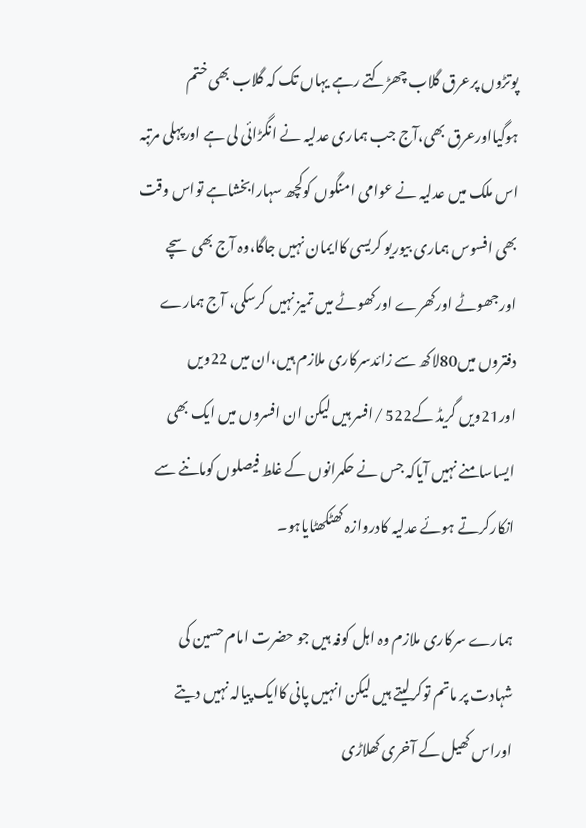پوتڑوں پرعرق گلاب چھڑکتے رہے یہاں تک کہ گلاب بھی ختم ہوگیااورعرق بھی،آج جب ہماری عدلیہ نے انگڑائی لی ہے اورپہلی مرتبہ اس ملک میں عدلیہ نے عوامی امنگوں کوکچھ سہارابخشاہے تواس وقت بھی افسوس ہماری بیوریو کریسی کاایمان نہیں جاگا،وہ آج بھی سچے اورجھوٹے اورکھرے اورکھوٹے میں تمیز نہیں کرسکی، آج ہمارے دفتروں میں80لاکھ سے زائدسرکاری ملازم ہیں،ان میں 22ویں اور21ویں گریڈ کے522 /افسر ہیں لیکن ان افسروں میں ایک بھی ایساسامنے نہیں آیاکہ جس نے حکمرانوں کے غلط فیصلوں کوماننے سے انکارکرتے ہوئے عدلیہ کادروازہ کھٹکھٹایاہو۔

ہمارے سرکاری ملازم وہ اہل کوفہ ہیں جو حضرت امام حسین کی شہادت پر ماتم توکرلیتے ہیں لیکن انہیں پانی کاایک پیالہ نہیں دیتے اوراس کھیل کے آخری کھلاڑی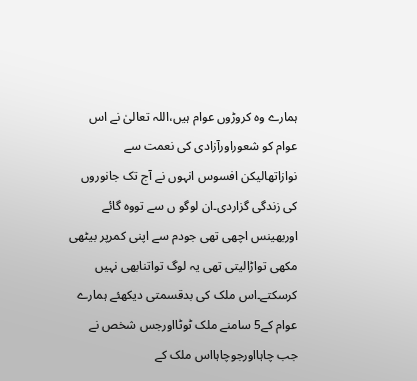ہمارے وہ کروڑوں عوام ہیں،اللہ تعالیٰ نے اس عوام کو شعوراورآزادی کی نعمت سے نوازاتھالیکن افسوس انہوں نے آج تک جانوروں کی زندگی گزاردی۔ان لوگو ں سے تووہ گائے اوربھینس اچھی تھی جودم سے اپنی کمرپر بیٹھی مکھی تواڑالیتی تھی یہ لوگ تواتنابھی نہیں کرسکتے۔اس ملک کی بدقسمتی دیکھئے ہمارے عوام کے5 سامنے ملک ٹوٹااورجس شخص نے جب چاہااورجوچاہااس ملک کے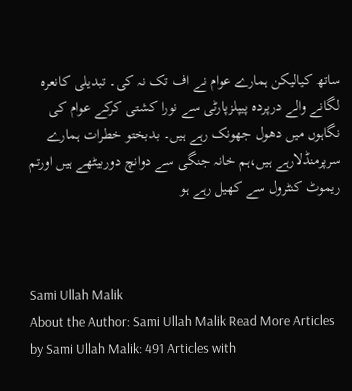ساتھ کیالیکن ہمارے عوام نے اف تک نہ کی۔ تبدیلی کانعرہ لگانے والے درپردہ پیپلزپارٹی سے نورا کشتی کرکے عوام کی نگاہوں میں دھول جھونک رہے ہیں۔ بدبختو خطرات ہمارے سرپرمنڈلارہے ہیں،ہم خانہ جنگی سے دوانچ دوربیٹھے ہیں اورتم ریموٹ کنٹرول سے کھیل رہے ہو



Sami Ullah Malik
About the Author: Sami Ullah Malik Read More Articles by Sami Ullah Malik: 491 Articles with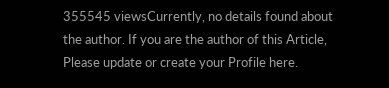355545 viewsCurrently, no details found about the author. If you are the author of this Article, Please update or create your Profile here.